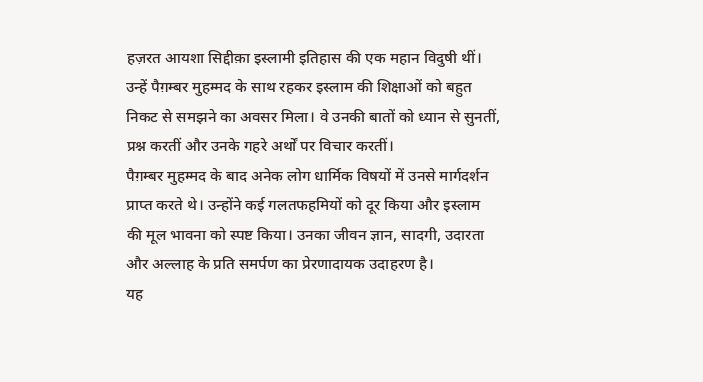हज़रत आयशा सिद्दीक़ा इस्लामी इतिहास की एक महान विदुषी थीं। उन्हें पैग़म्बर मुहम्मद के साथ रहकर इस्लाम की शिक्षाओं को बहुत निकट से समझने का अवसर मिला। वे उनकी बातों को ध्यान से सुनतीं,
प्रश्न करतीं और उनके गहरे अर्थों पर विचार करतीं।
पैग़म्बर मुहम्मद के बाद अनेक लोग धार्मिक विषयों में उनसे मार्गदर्शन प्राप्त करते थे। उन्होंने कई गलतफहमियों को दूर किया और इस्लाम की मूल भावना को स्पष्ट किया। उनका जीवन ज्ञान, सादगी, उदारता और अल्लाह के प्रति समर्पण का प्रेरणादायक उदाहरण है।
यह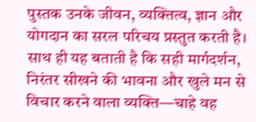पुस्तक उनके जीवन, व्यक्तित्व, ज्ञान और योगदान का सरल परिचय प्रस्तुत करती है। साथ ही यह बताती है कि सही मार्गदर्शन, निरंतर सीखने की भावना और खुले मन से विचार करने वाला व्यक्ति—चाहे वह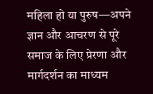महिला हो या पुरुष—अपने ज्ञान और आचरण से पूरे समाज के लिए प्रेरणा और मार्गदर्शन का माध्यम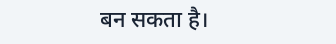बन सकता है।